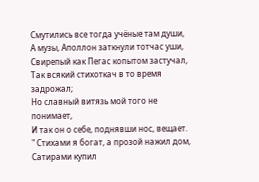Смутились все тогда учёные там души,
А музы, Аполлон заткнули тотчас уши,
Свирепый как Пегас копытом застучал,
Так всякий стихоткач в то время задрожал;
Но славный витязь мой того не понимает,
И так он о себе, поднявши нос, вещает.
" Стихами я богат, а прозой нажил дом,
Сатирами купил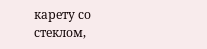карету со стеклом,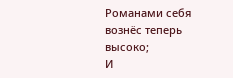Романами себя вознёс теперь высоко;
И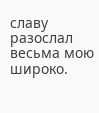славу разослал весьма мою широко.